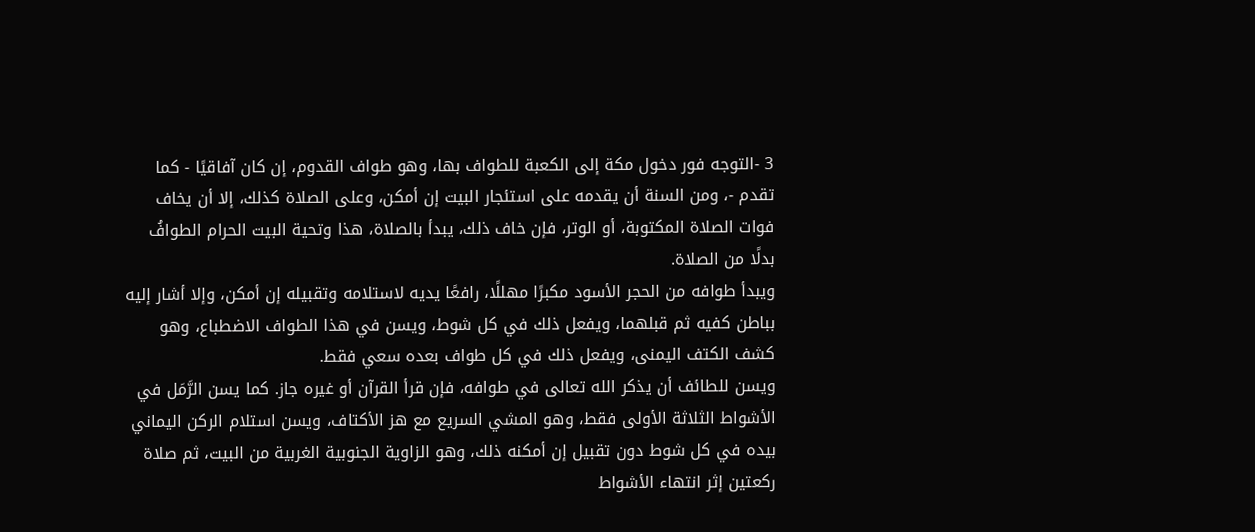3 -التوجه فور دخول مكة إلى الكعبة للطواف بها، وهو طواف القدوم، إن كان آفاقيًا - كما تقدم -، ومن السنة أن يقدمه على استئجار البيت إن أمكن، وعلى الصلاة كذلك، إلا أن يخاف فوات الصلاة المكتوبة، أو الوتر، فإن خاف ذلك، يبدأ بالصلاة، هذا وتحية البيت الحرام الطوافُ بدلًا من الصلاة.
ويبدأ طوافه من الحجر الأسود مكبرًا مهللًا، رافعًا يديه لاستلامه وتقبيله إن أمكن، وإلا أشار إليه بباطن كفيه ثم قبلهما، ويفعل ذلك في كل شوط، ويسن في هذا الطواف الاضطباع، وهو كشف الكتف اليمنى، ويفعل ذلك في كل طواف بعده سعي فقط.
ويسن للطائف أن يذكر الله تعالى في طوافه، فإن قرأ القرآن أو غيره جاز. كما يسن الرَّمَل في الأشواط الثلاثة الأولى فقط، وهو المشي السريع مع هز الأكتاف، ويسن استلام الركن اليماني بيده في كل شوط دون تقبيل إن أمكنه ذلك، وهو الزاوية الجنوبية الغربية من البيت، ثم صلاة ركعتين إثر انتهاء الأشواط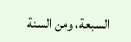السبعة، ومن السنة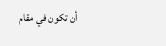أن تكون في مقام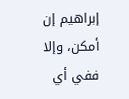إبراهيم إن أمكن، وإلا ففي أي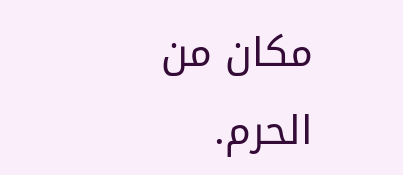مكان من الحرم.